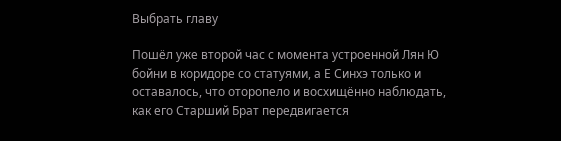Выбрать главу

Пошёл уже второй час с момента устроенной Лян Ю бойни в коридоре со статуями, а Е Синхэ только и оставалось, что оторопело и восхищённо наблюдать, как его Старший Брат передвигается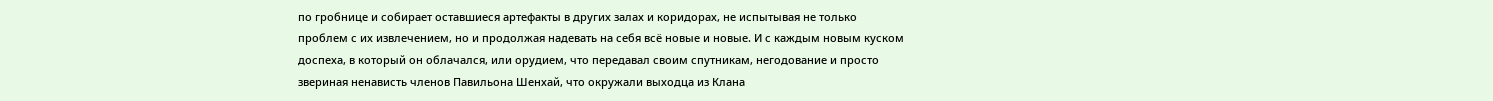по гробнице и собирает оставшиеся артефакты в других залах и коридорах, не испытывая не только проблем с их извлечением, но и продолжая надевать на себя всё новые и новые. И с каждым новым куском доспеха, в который он облачался, или орудием, что передавал своим спутникам, негодование и просто звериная ненависть членов Павильона Шенхай, что окружали выходца из Клана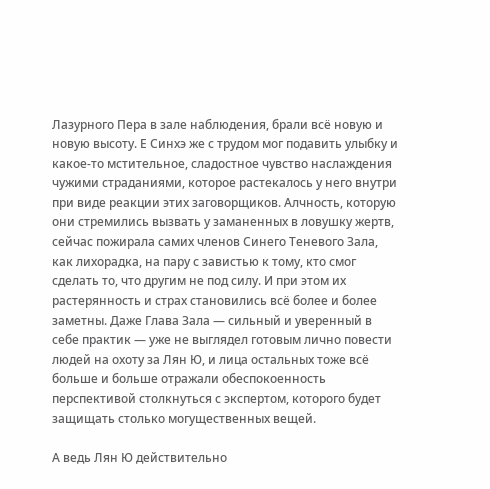Лазурного Пера в зале наблюдения, брали всё новую и новую высоту. Е Синхэ же с трудом мог подавить улыбку и какое-то мстительное, сладостное чувство наслаждения чужими страданиями, которое растекалось у него внутри при виде реакции этих заговорщиков. Алчность, которую они стремились вызвать у заманенных в ловушку жертв, сейчас пожирала самих членов Синего Теневого Зала, как лихорадка, на пару с завистью к тому, кто смог сделать то, что другим не под силу. И при этом их растерянность и страх становились всё более и более заметны. Даже Глава Зала — сильный и уверенный в себе практик — уже не выглядел готовым лично повести людей на охоту за Лян Ю, и лица остальных тоже всё больше и больше отражали обеспокоенность перспективой столкнуться с экспертом, которого будет защищать столько могущественных вещей.

А ведь Лян Ю действительно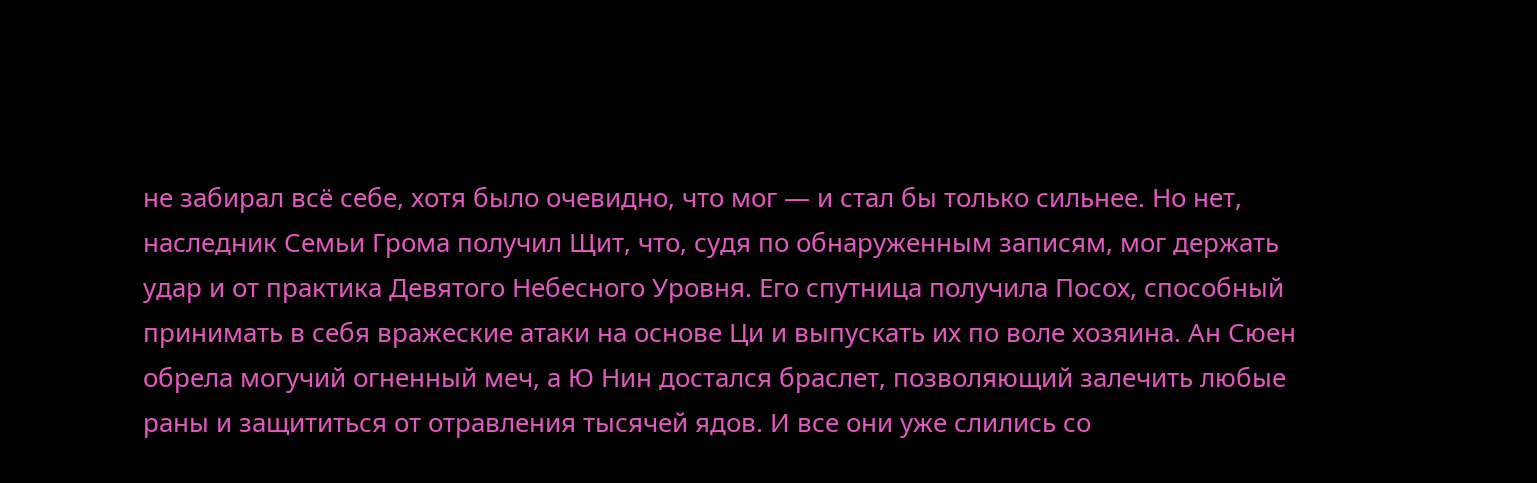не забирал всё себе, хотя было очевидно, что мог — и стал бы только сильнее. Но нет, наследник Семьи Грома получил Щит, что, судя по обнаруженным записям, мог держать удар и от практика Девятого Небесного Уровня. Его спутница получила Посох, способный принимать в себя вражеские атаки на основе Ци и выпускать их по воле хозяина. Ан Сюен обрела могучий огненный меч, а Ю Нин достался браслет, позволяющий залечить любые раны и защититься от отравления тысячей ядов. И все они уже слились со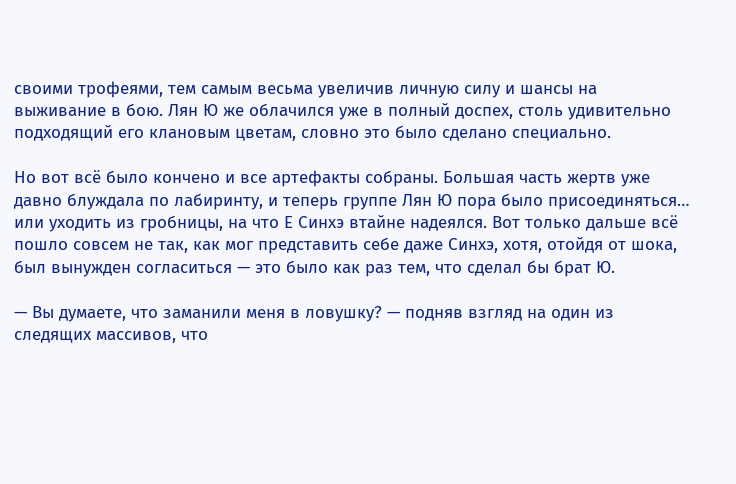своими трофеями, тем самым весьма увеличив личную силу и шансы на выживание в бою. Лян Ю же облачился уже в полный доспех, столь удивительно подходящий его клановым цветам, словно это было сделано специально.

Но вот всё было кончено и все артефакты собраны. Большая часть жертв уже давно блуждала по лабиринту, и теперь группе Лян Ю пора было присоединяться… или уходить из гробницы, на что Е Синхэ втайне надеялся. Вот только дальше всё пошло совсем не так, как мог представить себе даже Синхэ, хотя, отойдя от шока, был вынужден согласиться — это было как раз тем, что сделал бы брат Ю.

— Вы думаете, что заманили меня в ловушку? — подняв взгляд на один из следящих массивов, что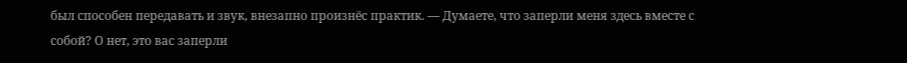был способен передавать и звук, внезапно произнёс практик. — Думаете, что заперли меня здесь вместе с собой? О нет, это вас заперли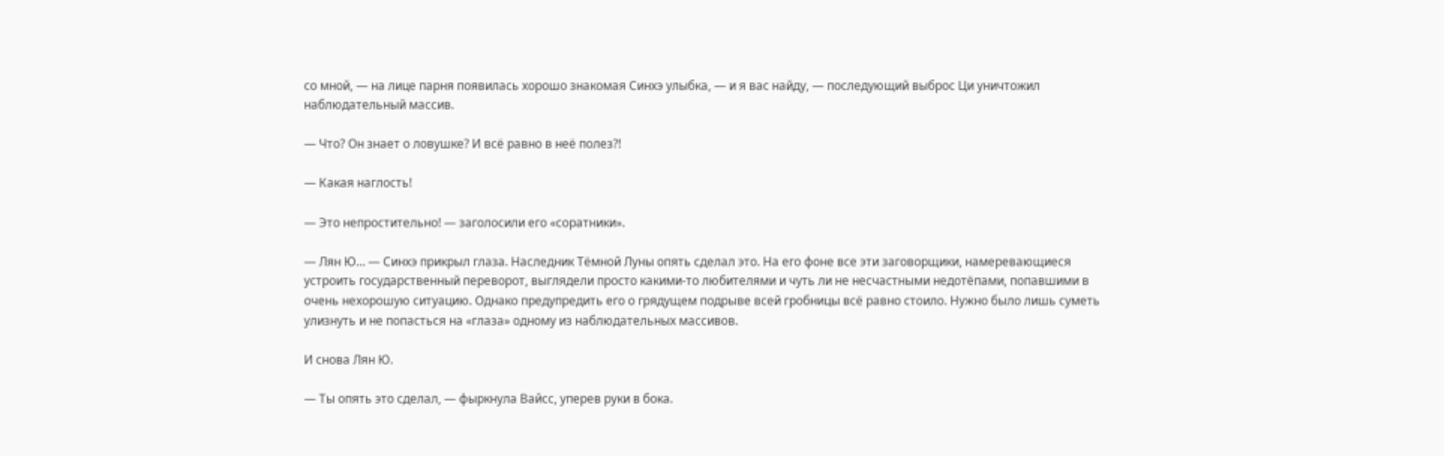со мной, — на лице парня появилась хорошо знакомая Синхэ улыбка, — и я вас найду, — последующий выброс Ци уничтожил наблюдательный массив.

— Что? Он знает о ловушке? И всё равно в неё полез?!

— Какая наглость!

— Это непростительно! — заголосили его «соратники».

— Лян Ю… — Синхэ прикрыл глаза. Наследник Тёмной Луны опять сделал это. На его фоне все эти заговорщики, намеревающиеся устроить государственный переворот, выглядели просто какими-то любителями и чуть ли не несчастными недотёпами, попавшими в очень нехорошую ситуацию. Однако предупредить его о грядущем подрыве всей гробницы всё равно стоило. Нужно было лишь суметь улизнуть и не попасться на «глаза» одному из наблюдательных массивов.

И снова Лян Ю.

— Ты опять это сделал, — фыркнула Вайсс, уперев руки в бока.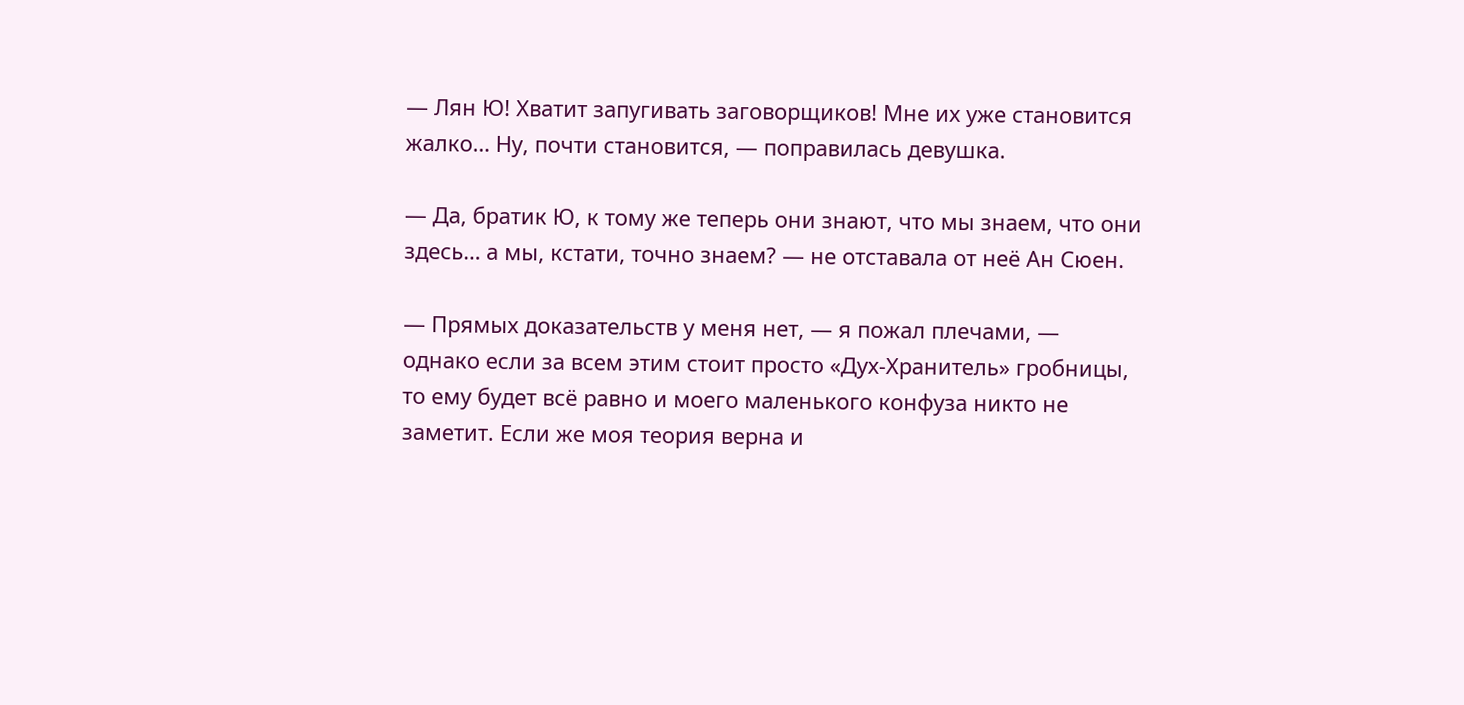— Лян Ю! Хватит запугивать заговорщиков! Мне их уже становится жалко… Ну, почти становится, — поправилась девушка.

— Да, братик Ю, к тому же теперь они знают, что мы знаем, что они здесь… а мы, кстати, точно знаем? — не отставала от неё Ан Сюен.

— Прямых доказательств у меня нет, — я пожал плечами, — однако если за всем этим стоит просто «Дух-Хранитель» гробницы, то ему будет всё равно и моего маленького конфуза никто не заметит. Если же моя теория верна и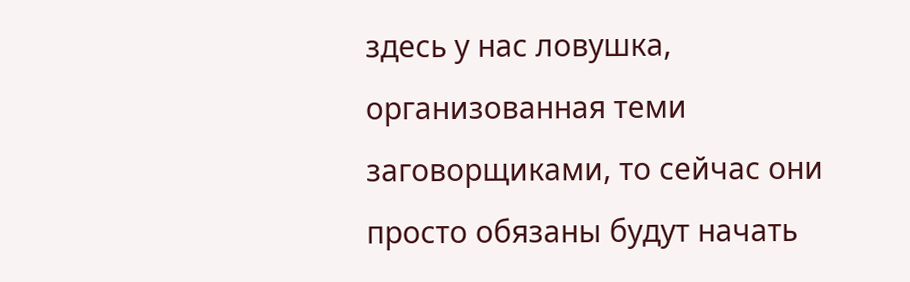здесь у нас ловушка, организованная теми заговорщиками, то сейчас они просто обязаны будут начать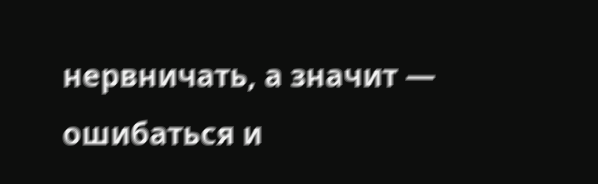нервничать, а значит — ошибаться и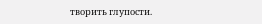творить глупости.